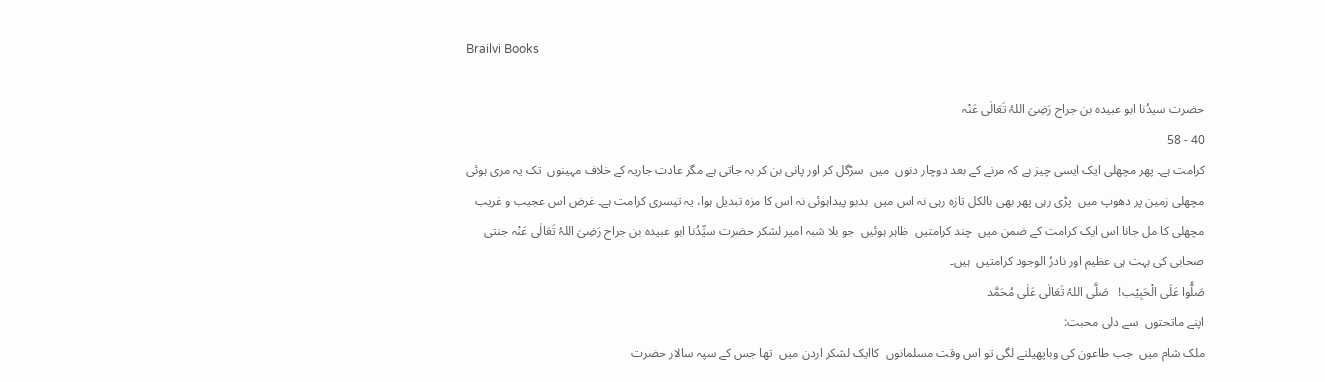Brailvi Books

حضرت سیدُنا ابو عبیدہ بن جراح رَضِیَ اللہُ تَعَالٰی عَنْہ
40 - 58
کرامت ہے۔ پھر مچھلی ایک ایسی چیز ہے کہ مرنے کے بعد دوچار دنوں  میں  سڑگل کر اور پانی بن کر بہ جاتی ہے مگر عادت جاریہ کے خلاف مہینوں  تک یہ مری ہوئی مچھلی زمین پر دھوپ میں  پڑی رہی پھر بھی بالکل تازہ رہی نہ اس میں  بدبو پیداہوئی نہ اس کا مزہ تبدیل ہوا، یہ تیسری کرامت ہے۔ غرض اس عجیب و غریب مچھلی کا مل جانا اس ایک کرامت کے ضمن میں  چند کرامتیں  ظاہر ہوئیں  جو بلا شبہ امیر لشکر حضرت سیِّدُنا ابو عبیدہ بن جراح رَضِیَ اللہُ تَعَالٰی عَنْہ جنتی صحابی کی بہت ہی عظیم اور نادرُ الوجود کرامتیں  ہیں۔
صَلُّوا عَلَی الْحَبِیْب!   صَلَّی اللہُ تَعَالٰی عَلٰی مُحَمَّد
اپنے ماتحتوں  سے دلی محبت:
ملک شام میں  جب طاعون کی وباپھیلنے لگی تو اس وقت مسلمانوں  کاایک لشکر اردن میں  تھا جس کے سپہ سالار حضرت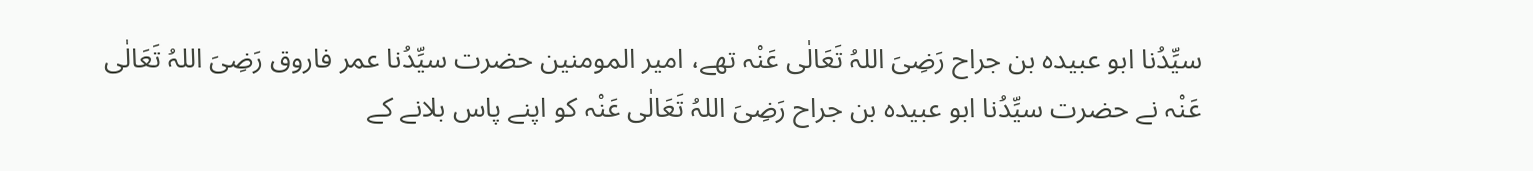سیِّدُنا ابو عبیدہ بن جراح رَضِیَ اللہُ تَعَالٰی عَنْہ تھے، امیر المومنین حضرت سیِّدُنا عمر فاروق رَضِیَ اللہُ تَعَالٰی عَنْہ نے حضرت سیِّدُنا ابو عبیدہ بن جراح رَضِیَ اللہُ تَعَالٰی عَنْہ کو اپنے پاس بلانے کے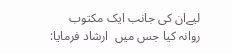لیےان کی جانب ایک مکتوب روانہ کیا جس میں  ارشاد فرمایا: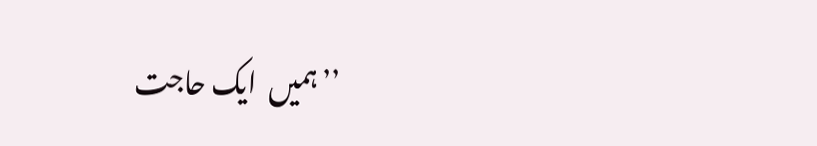’’ہمیں  ایک حاجت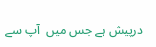درپیش ہے جس میں  آپ سے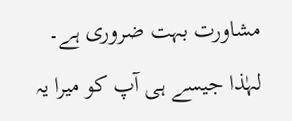مشاورت بہت ضروری ہے۔ لہٰذا جیسے ہی آپ کو میرا یہ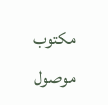مکتوب موصول